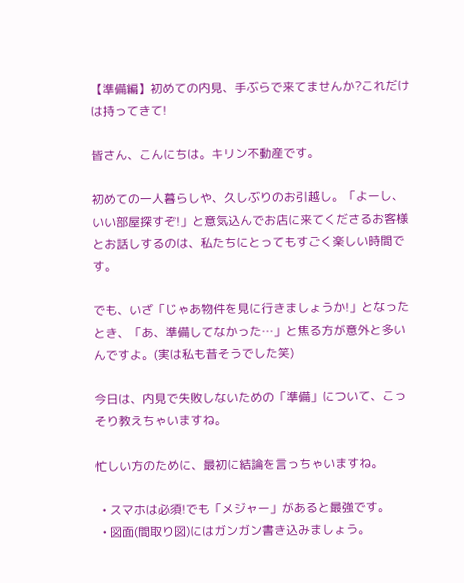【準備編】初めての内見、手ぶらで来てませんか?これだけは持ってきて!

皆さん、こんにちは。キリン不動産です。

初めての一人暮らしや、久しぶりのお引越し。「よーし、いい部屋探すぞ!」と意気込んでお店に来てくださるお客様とお話しするのは、私たちにとってもすごく楽しい時間です。

でも、いざ「じゃあ物件を見に行きましょうか!」となったとき、「あ、準備してなかった…」と焦る方が意外と多いんですよ。(実は私も昔そうでした笑)

今日は、内見で失敗しないための「準備」について、こっそり教えちゃいますね。

忙しい方のために、最初に結論を言っちゃいますね。

  • スマホは必須!でも「メジャー」があると最強です。
  • 図面(間取り図)にはガンガン書き込みましょう。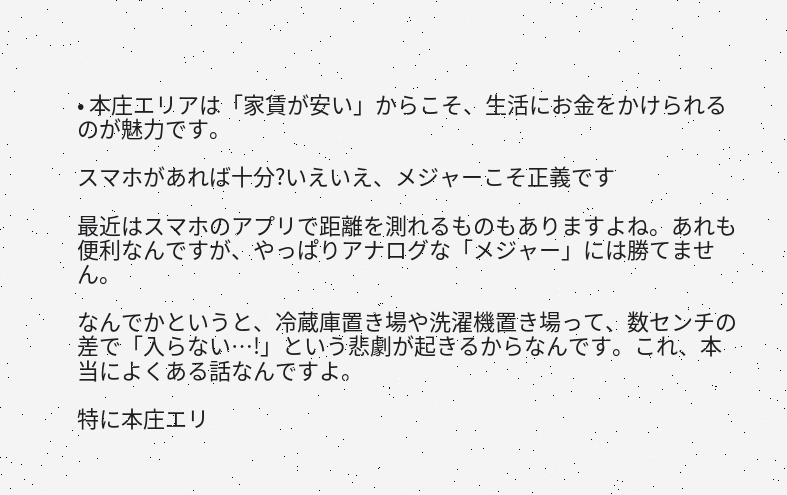• 本庄エリアは「家賃が安い」からこそ、生活にお金をかけられるのが魅力です。

スマホがあれば十分?いえいえ、メジャーこそ正義です

最近はスマホのアプリで距離を測れるものもありますよね。あれも便利なんですが、やっぱりアナログな「メジャー」には勝てません。

なんでかというと、冷蔵庫置き場や洗濯機置き場って、数センチの差で「入らない…!」という悲劇が起きるからなんです。これ、本当によくある話なんですよ。

特に本庄エリ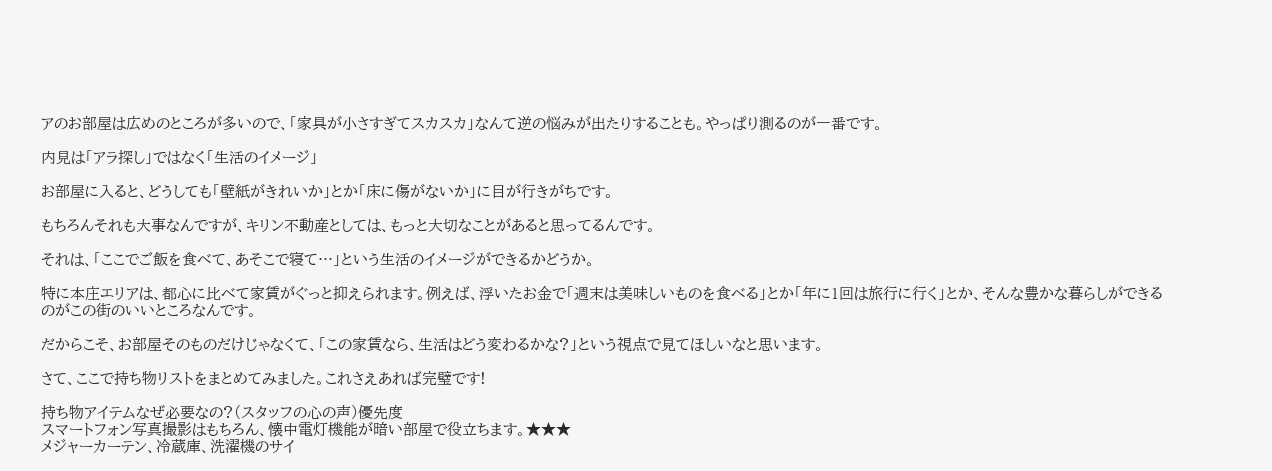アのお部屋は広めのところが多いので、「家具が小さすぎてスカスカ」なんて逆の悩みが出たりすることも。やっぱり測るのが一番です。

内見は「アラ探し」ではなく「生活のイメージ」

お部屋に入ると、どうしても「壁紙がきれいか」とか「床に傷がないか」に目が行きがちです。

もちろんそれも大事なんですが、キリン不動産としては、もっと大切なことがあると思ってるんです。

それは、「ここでご飯を食べて、あそこで寝て…」という生活のイメージができるかどうか。

特に本庄エリアは、都心に比べて家賃がぐっと抑えられます。例えば、浮いたお金で「週末は美味しいものを食べる」とか「年に1回は旅行に行く」とか、そんな豊かな暮らしができるのがこの街のいいところなんです。

だからこそ、お部屋そのものだけじゃなくて、「この家賃なら、生活はどう変わるかな?」という視点で見てほしいなと思います。

さて、ここで持ち物リストをまとめてみました。これさえあれば完璧です!

持ち物アイテムなぜ必要なの?(スタッフの心の声)優先度
スマートフォン写真撮影はもちろん、懐中電灯機能が暗い部屋で役立ちます。★★★
メジャーカーテン、冷蔵庫、洗濯機のサイ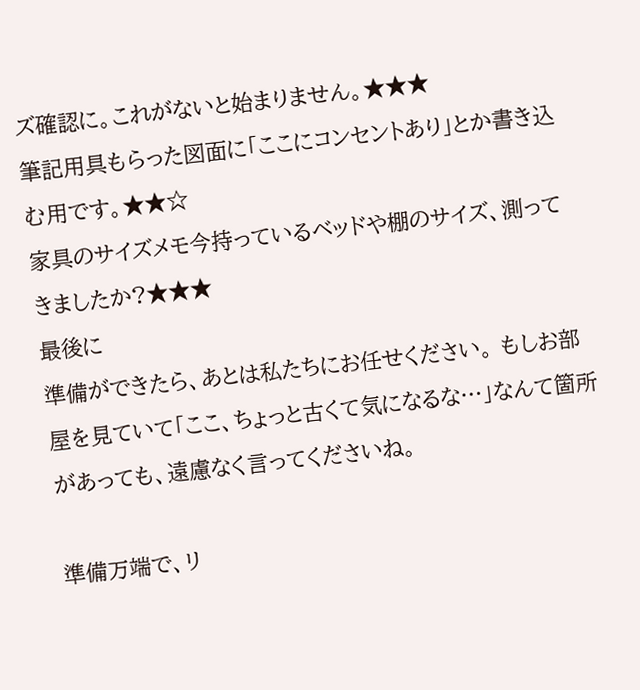ズ確認に。これがないと始まりません。★★★
筆記用具もらった図面に「ここにコンセントあり」とか書き込む用です。★★☆
家具のサイズメモ今持っているベッドや棚のサイズ、測ってきましたか?★★★
最後に
準備ができたら、あとは私たちにお任せください。 もしお部屋を見ていて「ここ、ちょっと古くて気になるな…」なんて箇所があっても、遠慮なく言ってくださいね。

準備万端で、リ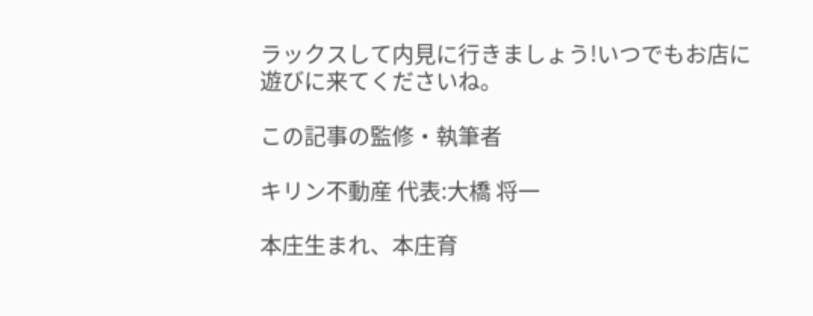ラックスして内見に行きましょう!いつでもお店に遊びに来てくださいね。

この記事の監修・執筆者

キリン不動産 代表:大橋 将一

本庄生まれ、本庄育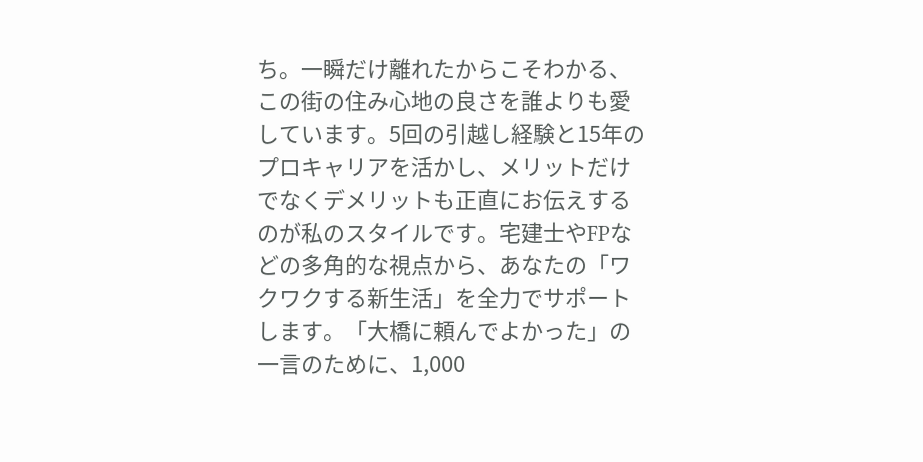ち。一瞬だけ離れたからこそわかる、この街の住み心地の良さを誰よりも愛しています。5回の引越し経験と15年のプロキャリアを活かし、メリットだけでなくデメリットも正直にお伝えするのが私のスタイルです。宅建士やFPなどの多角的な視点から、あなたの「ワクワクする新生活」を全力でサポートします。「大橋に頼んでよかった」の一言のために、1,000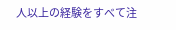人以上の経験をすべて注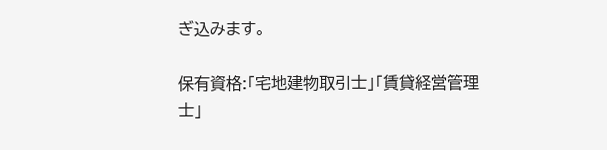ぎ込みます。

保有資格:「宅地建物取引士」「賃貸経営管理士」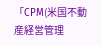「CPM(米国不動産経営管理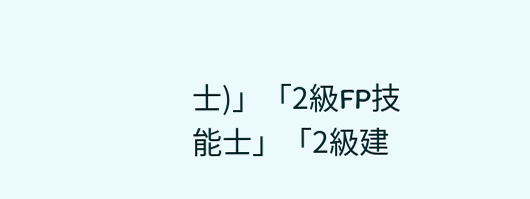士)」「2級FP技能士」「2級建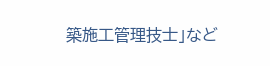築施工管理技士」など